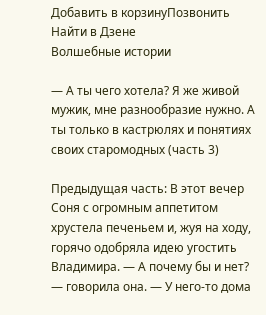Добавить в корзинуПозвонить
Найти в Дзене
Волшебные истории

— А ты чего хотела? Я же живой мужик, мне разнообразие нужно. А ты только в кастрюлях и понятиях своих старомодных (часть 3)

Предыдущая часть: В этот вечер Соня с огромным аппетитом хрустела печеньем и, жуя на ходу, горячо одобряла идею угостить Владимира. — А почему бы и нет? — говорила она. — У него-то дома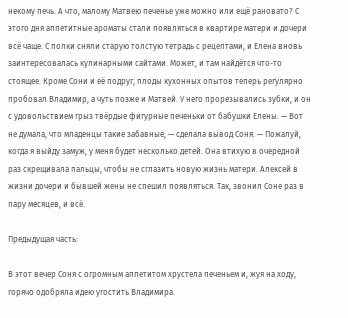некому печь. А что, малому Матвею печенье уже можно или ещё рановато? С этого дня аппетитные ароматы стали появляться в квартире матери и дочери всё чаще. С полки сняли старую толстую тетрадь с рецептами, и Елена вновь заинтересовалась кулинарными сайтами. Может, и там найдётся что-то стоящее. Кроме Сони и её подруг, плоды кухонных опытов теперь регулярно пробовал Владимир, а чуть позже и Матвей. У него прорезывались зубки, и он с удовольствием грыз твёрдые фигурные печеньки от бабушки Елены. — Вот не думала, что младенцы такие забавные, — сделала вывод Соня. — Пожалуй, когда я выйду замуж, у меня будет несколько детей. Она втихую в очередной раз скрещивала пальцы, чтобы не сглазить новую жизнь матери. Алексей в жизни дочери и бывшей жены не спешил появляться. Так, звонил Соне раз в пару месяцев, и всё.

Предыдущая часть:

В этот вечер Соня с огромным аппетитом хрустела печеньем и, жуя на ходу, горячо одобряла идею угостить Владимира.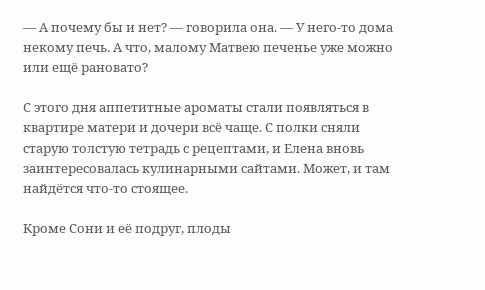— А почему бы и нет? — говорила она. — У него-то дома некому печь. А что, малому Матвею печенье уже можно или ещё рановато?

С этого дня аппетитные ароматы стали появляться в квартире матери и дочери всё чаще. С полки сняли старую толстую тетрадь с рецептами, и Елена вновь заинтересовалась кулинарными сайтами. Может, и там найдётся что-то стоящее.

Кроме Сони и её подруг, плоды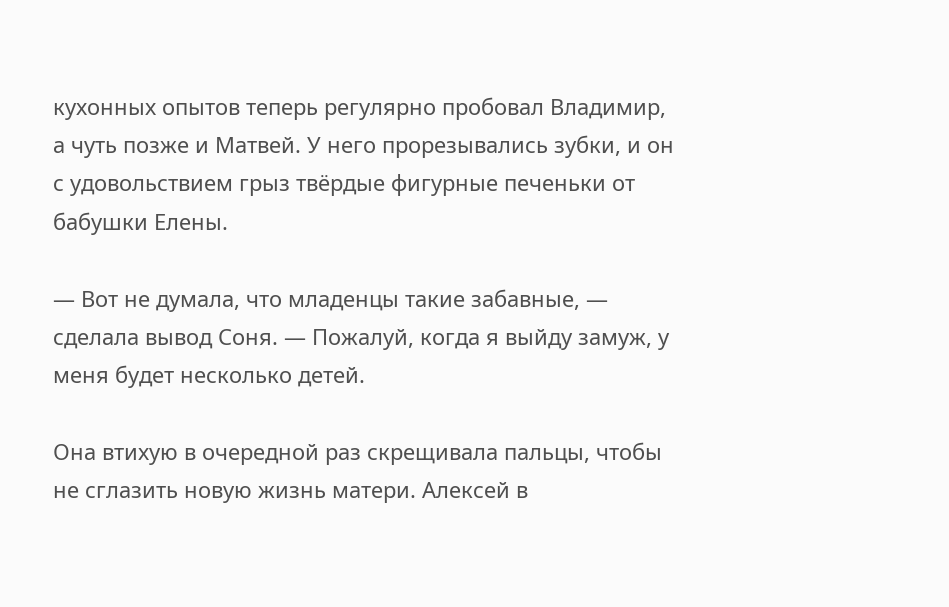кухонных опытов теперь регулярно пробовал Владимир, а чуть позже и Матвей. У него прорезывались зубки, и он с удовольствием грыз твёрдые фигурные печеньки от бабушки Елены.

— Вот не думала, что младенцы такие забавные, — сделала вывод Соня. — Пожалуй, когда я выйду замуж, у меня будет несколько детей.

Она втихую в очередной раз скрещивала пальцы, чтобы не сглазить новую жизнь матери. Алексей в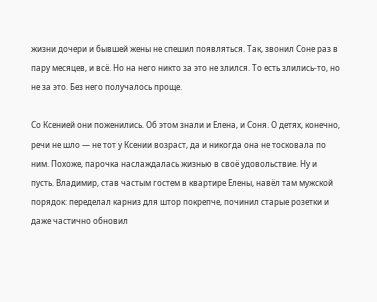жизни дочери и бывшей жены не спешил появляться. Так, звонил Соне раз в пару месяцев, и всё. Но на него никто за это не злился. То есть злились-то, но не за это. Без него получалось проще.

Со Ксенией они поженились. Об этом знали и Елена, и Соня. О детях, конечно, речи не шло — не тот у Ксении возраст, да и никогда она не тосковала по ним. Похоже, парочка наслаждалась жизнью в своё удовольствие. Ну и пусть. Владимир, став частым гостем в квартире Елены, навёл там мужской порядок: переделал карниз для штор покрепче, починил старые розетки и даже частично обновил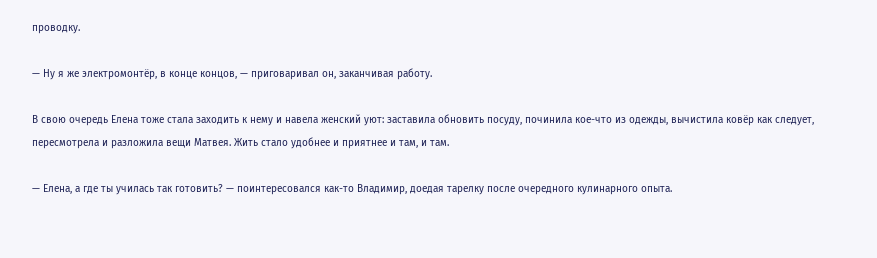проводку.

— Ну я же электромонтёр, в конце концов, — приговаривал он, заканчивая работу.

В свою очередь Елена тоже стала заходить к нему и навела женский уют: заставила обновить посуду, починила кое-что из одежды, вычистила ковёр как следует, пересмотрела и разложила вещи Матвея. Жить стало удобнее и приятнее и там, и там.

— Елена, а где ты училась так готовить? — поинтересовался как-то Владимир, доедая тарелку после очередного кулинарного опыта.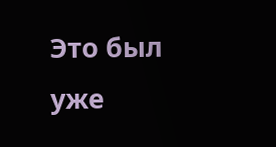Это был уже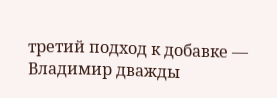третий подход к добавке — Владимир дважды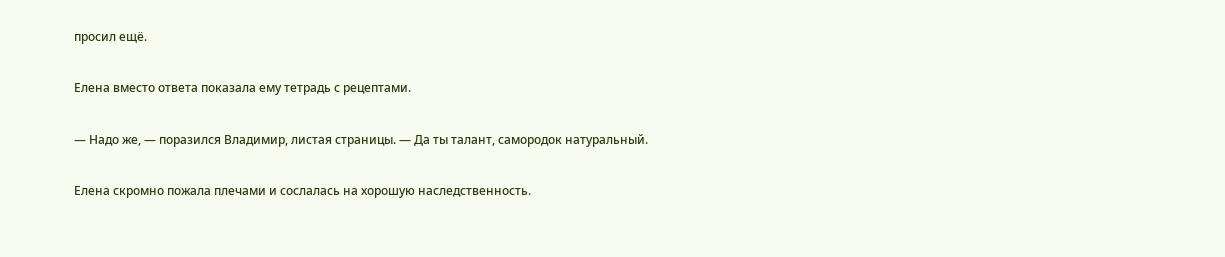просил ещё.

Елена вместо ответа показала ему тетрадь с рецептами.

— Надо же, — поразился Владимир, листая страницы. — Да ты талант, самородок натуральный.

Елена скромно пожала плечами и сослалась на хорошую наследственность.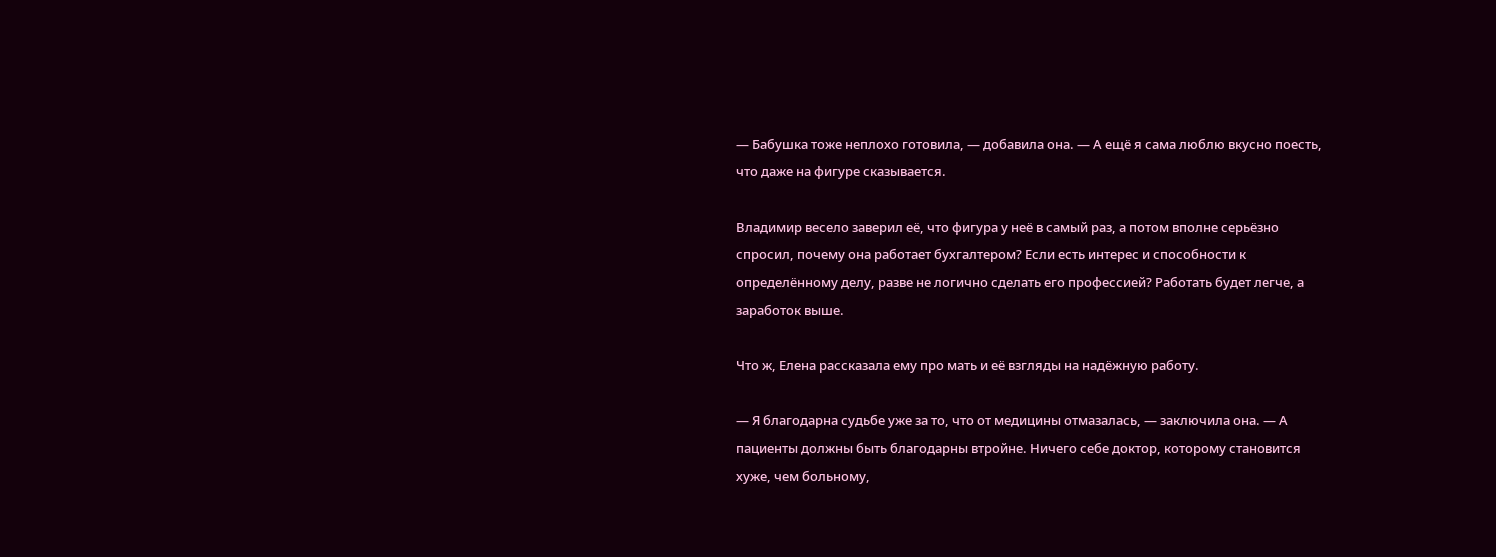— Бабушка тоже неплохо готовила, — добавила она. — А ещё я сама люблю вкусно поесть, что даже на фигуре сказывается.

Владимир весело заверил её, что фигура у неё в самый раз, а потом вполне серьёзно спросил, почему она работает бухгалтером? Если есть интерес и способности к определённому делу, разве не логично сделать его профессией? Работать будет легче, а заработок выше.

Что ж, Елена рассказала ему про мать и её взгляды на надёжную работу.

— Я благодарна судьбе уже за то, что от медицины отмазалась, — заключила она. — А пациенты должны быть благодарны втройне. Ничего себе доктор, которому становится хуже, чем больному,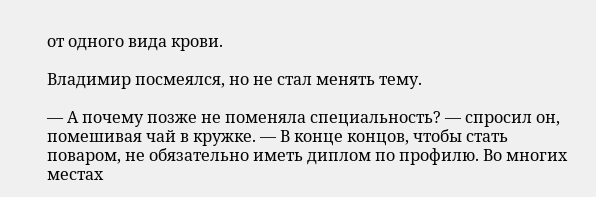от одного вида крови.

Владимир посмеялся, но не стал менять тему.

— А почему позже не поменяла специальность? — спросил он, помешивая чай в кружке. — В конце концов, чтобы стать поваром, не обязательно иметь диплом по профилю. Во многих местах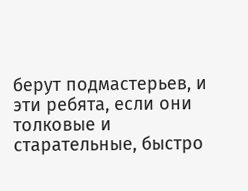берут подмастерьев, и эти ребята, если они толковые и старательные, быстро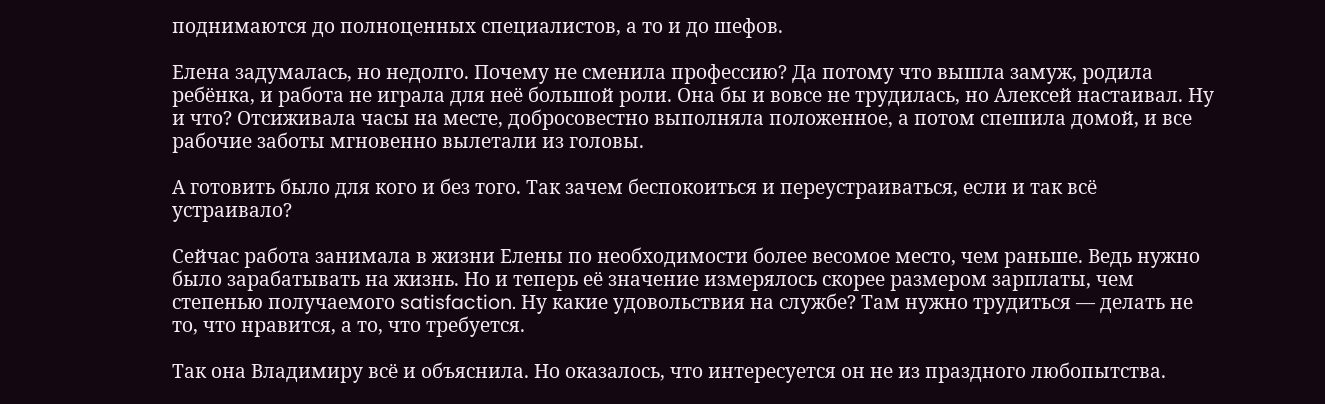поднимаются до полноценных специалистов, а то и до шефов.

Елена задумалась, но недолго. Почему не сменила профессию? Да потому что вышла замуж, родила ребёнка, и работа не играла для неё большой роли. Она бы и вовсе не трудилась, но Алексей настаивал. Ну и что? Отсиживала часы на месте, добросовестно выполняла положенное, а потом спешила домой, и все рабочие заботы мгновенно вылетали из головы.

А готовить было для кого и без того. Так зачем беспокоиться и переустраиваться, если и так всё устраивало?

Сейчас работа занимала в жизни Елены по необходимости более весомое место, чем раньше. Ведь нужно было зарабатывать на жизнь. Но и теперь её значение измерялось скорее размером зарплаты, чем степенью получаемого satisfaction. Ну какие удовольствия на службе? Там нужно трудиться — делать не то, что нравится, а то, что требуется.

Так она Владимиру всё и объяснила. Но оказалось, что интересуется он не из праздного любопытства.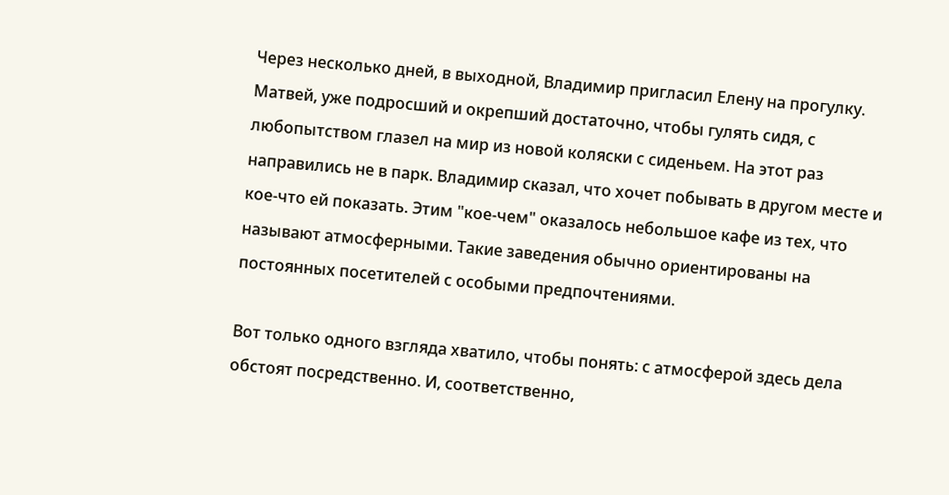Через несколько дней, в выходной, Владимир пригласил Елену на прогулку. Матвей, уже подросший и окрепший достаточно, чтобы гулять сидя, с любопытством глазел на мир из новой коляски с сиденьем. На этот раз направились не в парк. Владимир сказал, что хочет побывать в другом месте и кое-что ей показать. Этим "кое-чем" оказалось небольшое кафе из тех, что называют атмосферными. Такие заведения обычно ориентированы на постоянных посетителей с особыми предпочтениями.

Вот только одного взгляда хватило, чтобы понять: с атмосферой здесь дела обстоят посредственно. И, соответственно,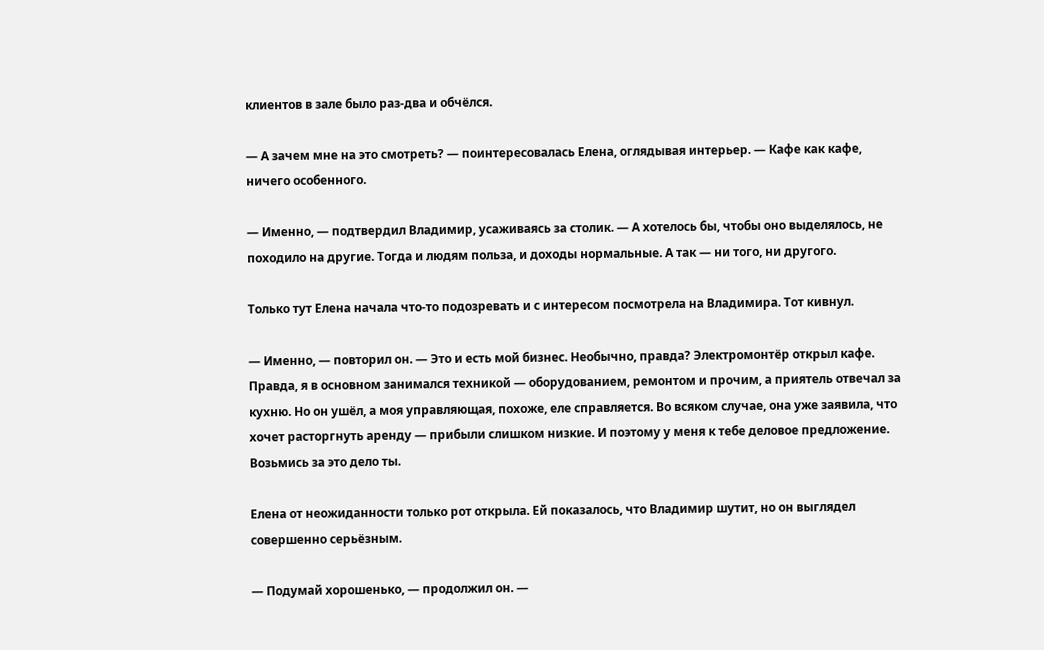клиентов в зале было раз-два и обчёлся.

— А зачем мне на это смотреть? — поинтересовалась Елена, оглядывая интерьер. — Кафе как кафе, ничего особенного.

— Именно, — подтвердил Владимир, усаживаясь за столик. — А хотелось бы, чтобы оно выделялось, не походило на другие. Тогда и людям польза, и доходы нормальные. А так — ни того, ни другого.

Только тут Елена начала что-то подозревать и с интересом посмотрела на Владимира. Тот кивнул.

— Именно, — повторил он. — Это и есть мой бизнес. Необычно, правда? Электромонтёр открыл кафе. Правда, я в основном занимался техникой — оборудованием, ремонтом и прочим, а приятель отвечал за кухню. Но он ушёл, а моя управляющая, похоже, еле справляется. Во всяком случае, она уже заявила, что хочет расторгнуть аренду — прибыли слишком низкие. И поэтому у меня к тебе деловое предложение. Возьмись за это дело ты.

Елена от неожиданности только рот открыла. Ей показалось, что Владимир шутит, но он выглядел совершенно серьёзным.

— Подумай хорошенько, — продолжил он. —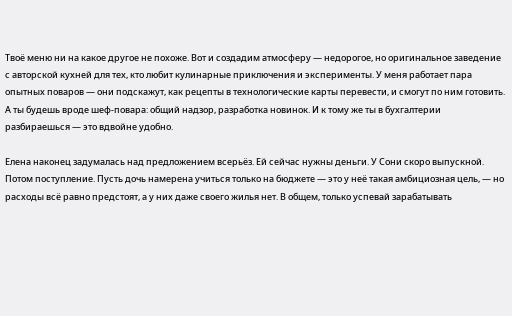Твоё меню ни на какое другое не похоже. Вот и создадим атмосферу — недорогое, но оригинальное заведение с авторской кухней для тех, кто любит кулинарные приключения и эксперименты. У меня работает пара опытных поваров — они подскажут, как рецепты в технологические карты перевести, и смогут по ним готовить. А ты будешь вроде шеф-повара: общий надзор, разработка новинок. И к тому же ты в бухгалтерии разбираешься — это вдвойне удобно.

Елена наконец задумалась над предложением всерьёз. Ей сейчас нужны деньги. У Сони скоро выпускной. Потом поступление. Пусть дочь намерена учиться только на бюджете — это у неё такая амбициозная цель, — но расходы всё равно предстоят, а у них даже своего жилья нет. В общем, только успевай зарабатывать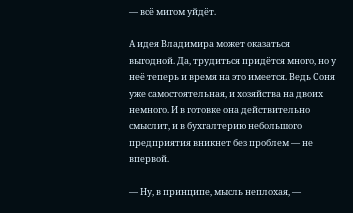— всё мигом уйдёт.

А идея Владимира может оказаться выгодной. Да, трудиться придётся много, но у неё теперь и время на это имеется. Ведь Соня уже самостоятельная, и хозяйства на двоих немного. И в готовке она действительно смыслит, и в бухгалтерию небольшого предприятия вникнет без проблем — не впервой.

— Ну, в принципе, мысль неплохая, —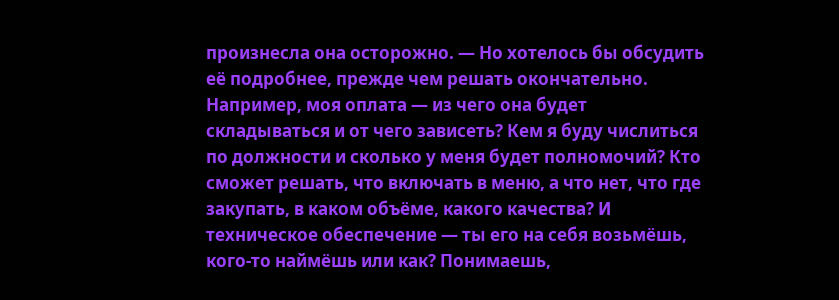произнесла она осторожно. — Но хотелось бы обсудить её подробнее, прежде чем решать окончательно. Например, моя оплата — из чего она будет складываться и от чего зависеть? Кем я буду числиться по должности и сколько у меня будет полномочий? Кто сможет решать, что включать в меню, а что нет, что где закупать, в каком объёме, какого качества? И техническое обеспечение — ты его на себя возьмёшь, кого-то наймёшь или как? Понимаешь,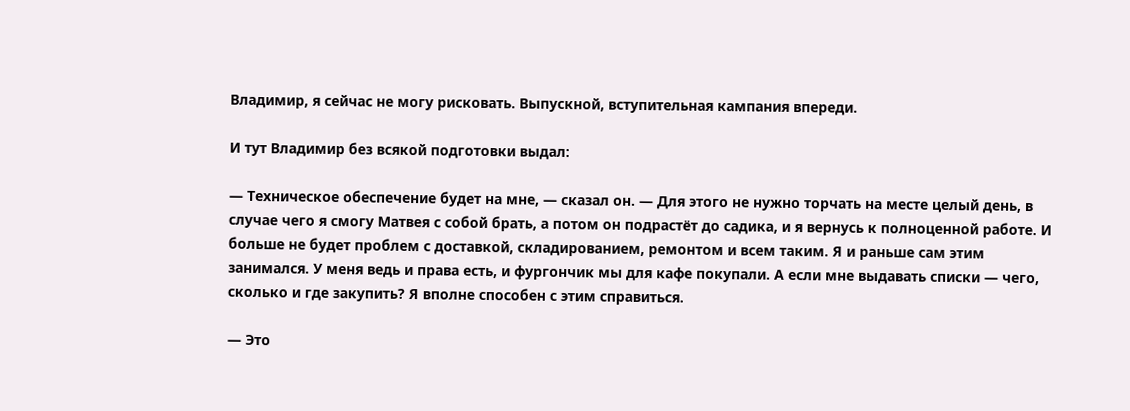Владимир, я сейчас не могу рисковать. Выпускной, вступительная кампания впереди.

И тут Владимир без всякой подготовки выдал:

— Техническое обеспечение будет на мне, — сказал он. — Для этого не нужно торчать на месте целый день, в случае чего я смогу Матвея с собой брать, а потом он подрастёт до садика, и я вернусь к полноценной работе. И больше не будет проблем с доставкой, складированием, ремонтом и всем таким. Я и раньше сам этим занимался. У меня ведь и права есть, и фургончик мы для кафе покупали. А если мне выдавать списки — чего, сколько и где закупить? Я вполне способен с этим справиться.

— Это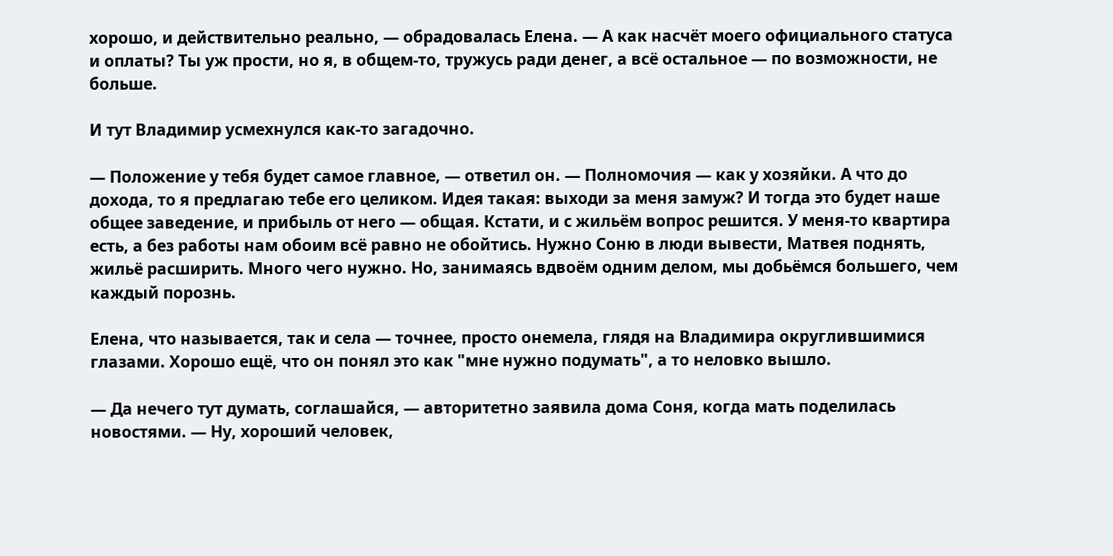хорошо, и действительно реально, — обрадовалась Елена. — А как насчёт моего официального статуса и оплаты? Ты уж прости, но я, в общем-то, тружусь ради денег, а всё остальное — по возможности, не больше.

И тут Владимир усмехнулся как-то загадочно.

— Положение у тебя будет самое главное, — ответил он. — Полномочия — как у хозяйки. А что до дохода, то я предлагаю тебе его целиком. Идея такая: выходи за меня замуж? И тогда это будет наше общее заведение, и прибыль от него — общая. Кстати, и с жильём вопрос решится. У меня-то квартира есть, а без работы нам обоим всё равно не обойтись. Нужно Соню в люди вывести, Матвея поднять, жильё расширить. Много чего нужно. Но, занимаясь вдвоём одним делом, мы добьёмся большего, чем каждый порознь.

Елена, что называется, так и села — точнее, просто онемела, глядя на Владимира округлившимися глазами. Хорошо ещё, что он понял это как "мне нужно подумать", а то неловко вышло.

— Да нечего тут думать, соглашайся, — авторитетно заявила дома Соня, когда мать поделилась новостями. — Ну, хороший человек,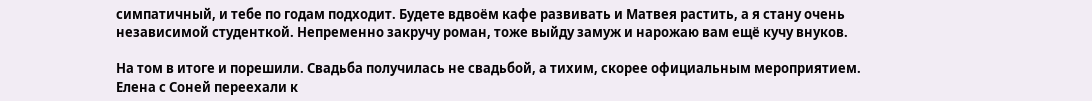симпатичный, и тебе по годам подходит. Будете вдвоём кафе развивать и Матвея растить, а я стану очень независимой студенткой. Непременно закручу роман, тоже выйду замуж и нарожаю вам ещё кучу внуков.

На том в итоге и порешили. Свадьба получилась не свадьбой, а тихим, скорее официальным мероприятием. Елена с Соней переехали к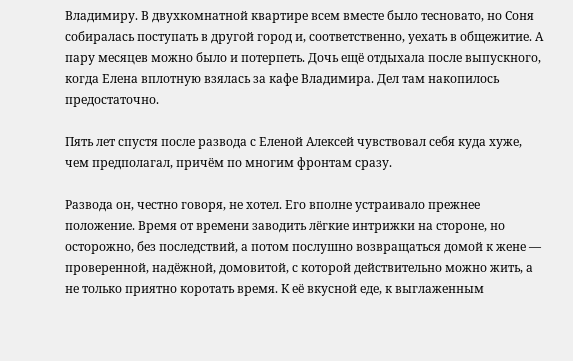Владимиру. В двухкомнатной квартире всем вместе было тесновато, но Соня собиралась поступать в другой город и, соответственно, уехать в общежитие. А пару месяцев можно было и потерпеть. Дочь ещё отдыхала после выпускного, когда Елена вплотную взялась за кафе Владимира. Дел там накопилось предостаточно.

Пять лет спустя после развода с Еленой Алексей чувствовал себя куда хуже, чем предполагал, причём по многим фронтам сразу.

Развода он, честно говоря, не хотел. Его вполне устраивало прежнее положение. Время от времени заводить лёгкие интрижки на стороне, но осторожно, без последствий, а потом послушно возвращаться домой к жене — проверенной, надёжной, домовитой, с которой действительно можно жить, а не только приятно коротать время. К её вкусной еде, к выглаженным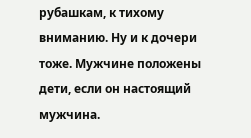рубашкам, к тихому вниманию. Ну и к дочери тоже. Мужчине положены дети, если он настоящий мужчина.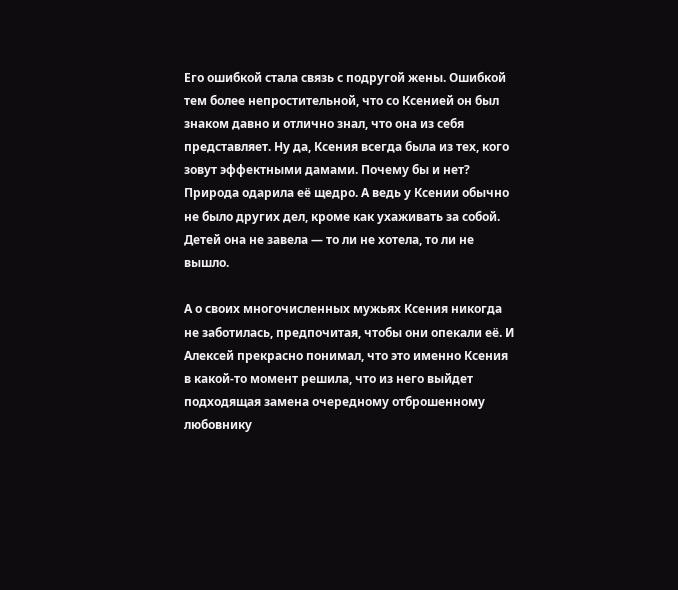Его ошибкой стала связь с подругой жены. Ошибкой тем более непростительной, что со Ксенией он был знаком давно и отлично знал, что она из себя представляет. Ну да, Ксения всегда была из тех, кого зовут эффектными дамами. Почему бы и нет? Природа одарила её щедро. А ведь у Ксении обычно не было других дел, кроме как ухаживать за собой. Детей она не завела — то ли не хотела, то ли не вышло.

А о своих многочисленных мужьях Ксения никогда не заботилась, предпочитая, чтобы они опекали её. И Алексей прекрасно понимал, что это именно Ксения в какой-то момент решила, что из него выйдет подходящая замена очередному отброшенному любовнику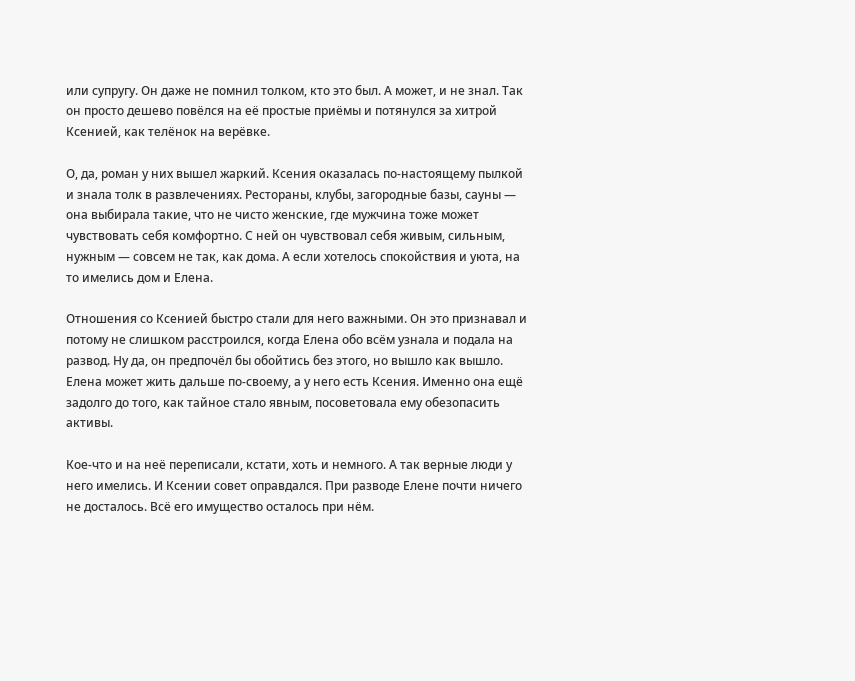или супругу. Он даже не помнил толком, кто это был. А может, и не знал. Так он просто дешево повёлся на её простые приёмы и потянулся за хитрой Ксенией, как телёнок на верёвке.

О, да, роман у них вышел жаркий. Ксения оказалась по-настоящему пылкой и знала толк в развлечениях. Рестораны, клубы, загородные базы, сауны — она выбирала такие, что не чисто женские, где мужчина тоже может чувствовать себя комфортно. С ней он чувствовал себя живым, сильным, нужным — совсем не так, как дома. А если хотелось спокойствия и уюта, на то имелись дом и Елена.

Отношения со Ксенией быстро стали для него важными. Он это признавал и потому не слишком расстроился, когда Елена обо всём узнала и подала на развод. Ну да, он предпочёл бы обойтись без этого, но вышло как вышло. Елена может жить дальше по-своему, а у него есть Ксения. Именно она ещё задолго до того, как тайное стало явным, посоветовала ему обезопасить активы.

Кое-что и на неё переписали, кстати, хоть и немного. А так верные люди у него имелись. И Ксении совет оправдался. При разводе Елене почти ничего не досталось. Всё его имущество осталось при нём.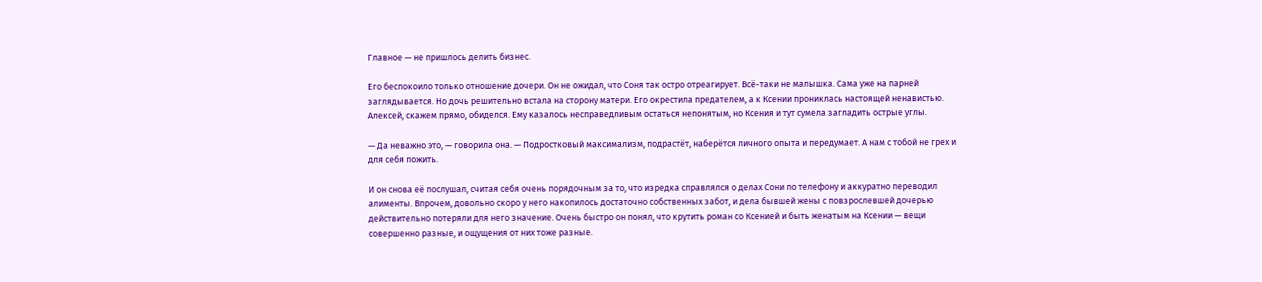Главное — не пришлось делить бизнес.

Его беспокоило только отношение дочери. Он не ожидал, что Соня так остро отреагирует. Всё-таки не малышка. Сама уже на парней заглядывается. Но дочь решительно встала на сторону матери. Его окрестила предателем, а к Ксении прониклась настоящей ненавистью. Алексей, скажем прямо, обиделся. Ему казалось несправедливым остаться непонятым, но Ксения и тут сумела загладить острые углы.

— Да неважно это, — говорила она. — Подростковый максимализм, подрастёт, наберётся личного опыта и передумает. А нам с тобой не грех и для себя пожить.

И он снова её послушал, считая себя очень порядочным за то, что изредка справлялся о делах Сони по телефону и аккуратно переводил алименты. Впрочем, довольно скоро у него накопилось достаточно собственных забот, и дела бывшей жены с повзрослевшей дочерью действительно потеряли для него значение. Очень быстро он понял, что крутить роман со Ксенией и быть женатым на Ксении — вещи совершенно разные, и ощущения от них тоже разные.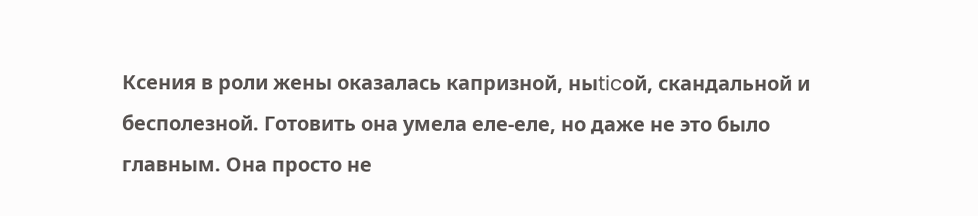Ксения в роли жены оказалась капризной, ныticой, скандальной и бесполезной. Готовить она умела еле-еле, но даже не это было главным. Она просто не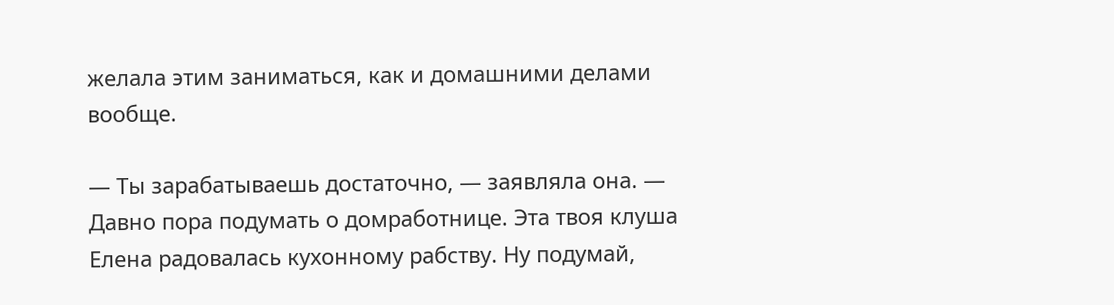желала этим заниматься, как и домашними делами вообще.

— Ты зарабатываешь достаточно, — заявляла она. — Давно пора подумать о домработнице. Эта твоя клуша Елена радовалась кухонному рабству. Ну подумай,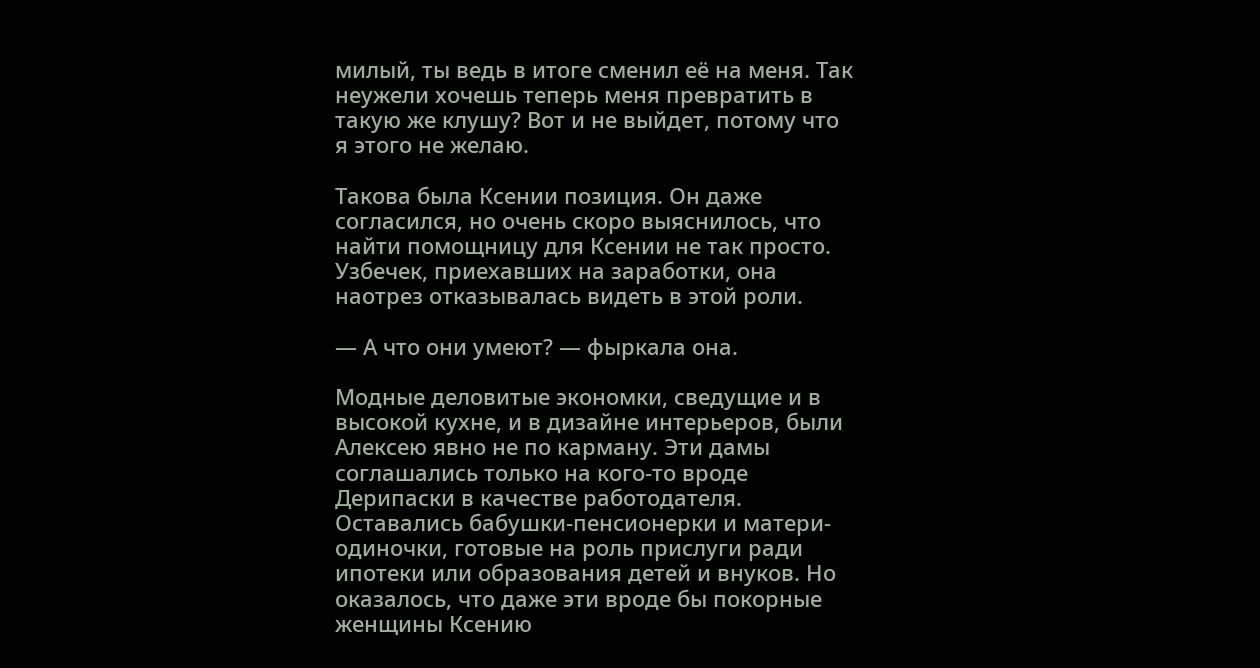милый, ты ведь в итоге сменил её на меня. Так неужели хочешь теперь меня превратить в такую же клушу? Вот и не выйдет, потому что я этого не желаю.

Такова была Ксении позиция. Он даже согласился, но очень скоро выяснилось, что найти помощницу для Ксении не так просто. Узбечек, приехавших на заработки, она наотрез отказывалась видеть в этой роли.

— А что они умеют? — фыркала она.

Модные деловитые экономки, сведущие и в высокой кухне, и в дизайне интерьеров, были Алексею явно не по карману. Эти дамы соглашались только на кого-то вроде Дерипаски в качестве работодателя. Оставались бабушки-пенсионерки и матери-одиночки, готовые на роль прислуги ради ипотеки или образования детей и внуков. Но оказалось, что даже эти вроде бы покорные женщины Ксению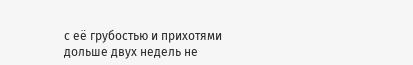с её грубостью и прихотями дольше двух недель не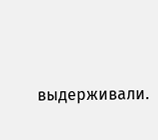выдерживали.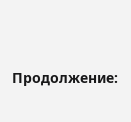Продолжение: